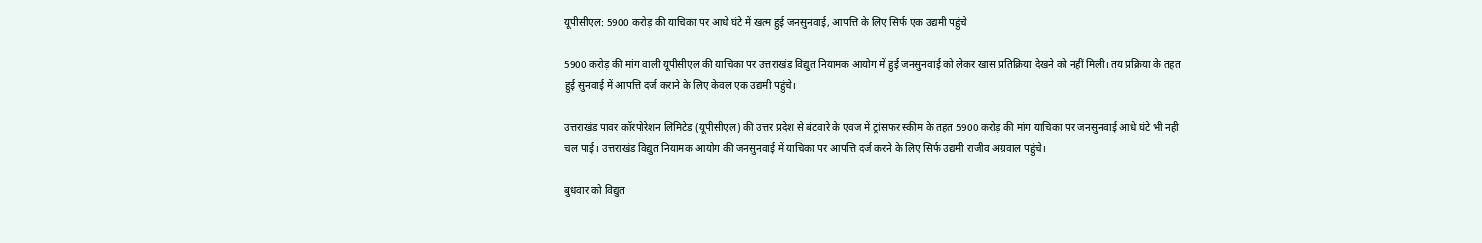यूपीसीएल: 5900 करोड़ की याचिका पर आधे घंटे में खत्म हुई जनसुनवाई, आपत्ति के लिए सिर्फ एक उद्यमी पहुंचे

5900 करोड़ की मांग वाली यूपीसीएल की याचिका पर उत्तराखंड विद्युत नियामक आयोग में हुई जनसुनवाई को लेकर खास प्रतिक्रिया देखने को नहीं मिली। तय प्रक्रिया के तहत हुई सुनवाई में आपत्ति दर्ज कराने के लिए केवल एक उद्यमी पहुंचे।

उत्तराखंड पावर कॉरपोरेशन लिमिटेड (यूपीसीएल) की उत्तर प्रदेश से बंटवारे के एवज में ट्रांसफर स्कीम के तहत 5900 करोड़ की मांग याचिका पर जनसुनवाई आधे घंटे भी नही चल पाई। उत्तराखंड विद्युत नियामक आयोग की जनसुनवाई में याचिका पर आपत्ति दर्ज करने के लिए सिर्फ उद्यमी राजीव अग्रवाल पहुंचे।

बुधवार को विद्युत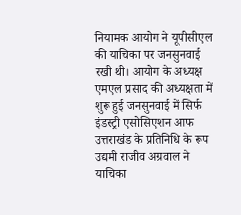नियामक आयोग ने यूपीसीएल की याचिका पर जनसुनवाई रखी थी। आयोग के अध्यक्ष एमएल प्रसाद की अध्यक्षता में शुरू हुई जनसुनवाई में सिर्फ इंडस्ट्री एसोसिएशन आफ उत्तराखंड के प्रतिनिधि के रूप उद्यमी राजीव अग्रवाल ने याचिका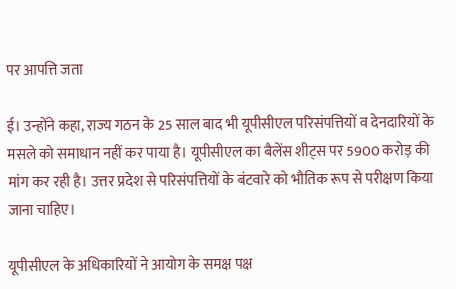पर आपत्ति जता

ई। उन्होंने कहा, राज्य गठन के 25 साल बाद भी यूपीसीएल परिसंपत्तियों व देनदारियों के मसले को समाधान नहीं कर पाया है। यूपीसीएल का बैलेंस शीट्स पर 5900 करोड़ की मांग कर रही है। उत्तर प्रदेश से परिसंपत्तियों के बंटवारे को भौतिक रूप से परीक्षण किया जाना चाहिए।

यूपीसीएल के अधिकारियों ने आयोग के समक्ष पक्ष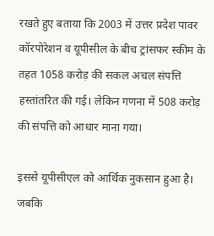रखते हुए बताया कि 2003 में उत्तर प्रदेश पावर कॉरपोरेशन व यूपीसील के बीच ट्रांसफर स्कीम के तहत 1058 करोड़ की सकल अचल संपत्ति हस्तांतरित की गई। लेकिन गणना में 508 करोड़ की संपत्ति को आधार माना गया।

इससे यूपीसीएल को आर्थिक नुकसान हुआ है। जबकि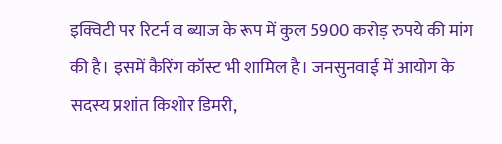इक्विटी पर रिटर्न व ब्याज के रूप में कुल 5900 करोड़ रुपये की मांग की है। इसमें कैरिंग कॉस्ट भी शामिल है। जनसुनवाई में आयोग के सदस्य प्रशांत किशोर डिमरी,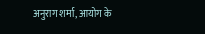अनुराग शर्मा, आयोग के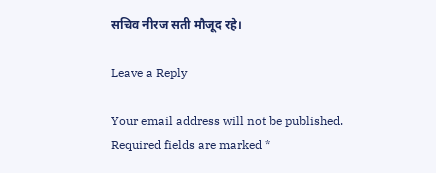सचिव नीरज सती मौजूद रहे।

Leave a Reply

Your email address will not be published. Required fields are marked *